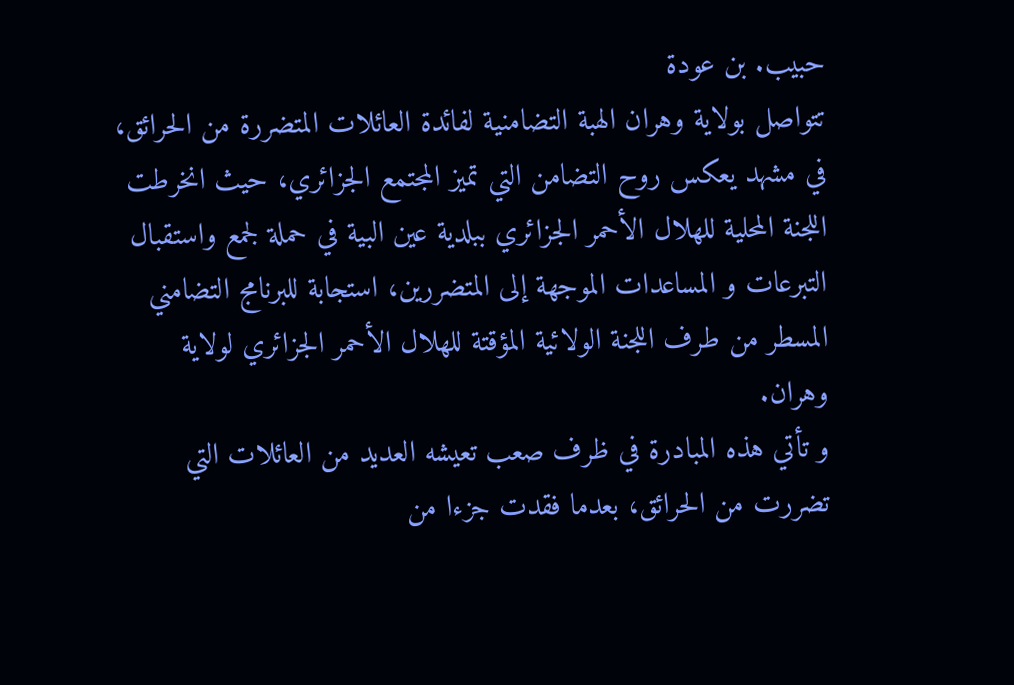حبيب. بن عودة
تتواصل بولاية وهران الهبة التضامنية لفائدة العائلات المتضررة من الحرائق، في مشهد يعكس روح التضامن التي تميز المجتمع الجزائري، حيث انخرطت اللجنة المحلية للهلال الأحمر الجزائري ببلدية عين البية في حملة لجمع واستقبال التبرعات و المساعدات الموجهة إلى المتضررين، استجابة للبرنامج التضامني المسطر من طرف اللجنة الولائية المؤقتة للهلال الأحمر الجزائري لولاية وهران.
و تأتي هذه المبادرة في ظرف صعب تعيشه العديد من العائلات التي تضررت من الحرائق، بعدما فقدت جزءا من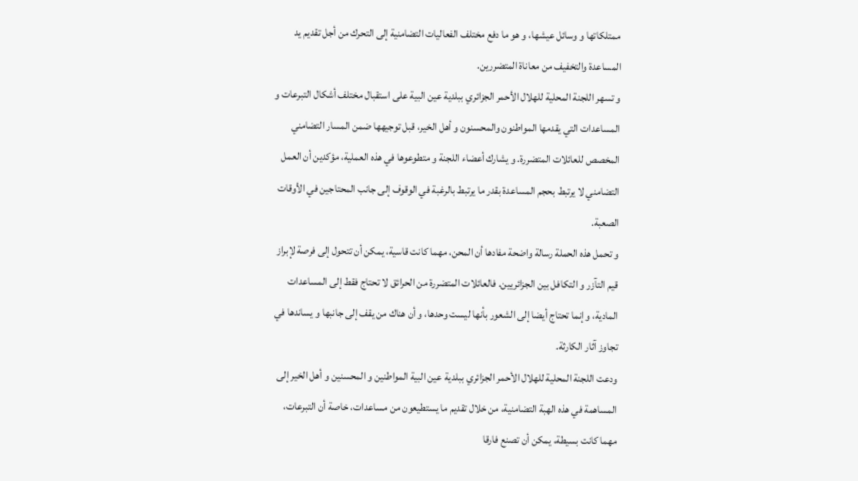ممتلكاتها و وسائل عيشها، و هو ما دفع مختلف الفعاليات التضامنية إلى التحرك من أجل تقديم يد المساعدة والتخفيف من معاناة المتضررين.
و تسهر اللجنة المحلية للهلال الأحمر الجزائري ببلدية عين البية على استقبال مختلف أشكال التبرعات و المساعدات التي يقدمها المواطنون والمحسنون و أهل الخير، قبل توجيهها ضمن المسار التضامني المخصص للعائلات المتضررة. و يشارك أعضاء اللجنة و متطوعوها في هذه العملية، مؤكدين أن العمل التضامني لا يرتبط بحجم المساعدة بقدر ما يرتبط بالرغبة في الوقوف إلى جانب المحتاجين في الأوقات الصعبة.
و تحمل هذه الحملة رسالة واضحة مفادها أن المحن، مهما كانت قاسية، يمكن أن تتحول إلى فرصة لإبراز قيم التآزر و التكافل بين الجزائريين. فالعائلات المتضررة من الحرائق لا تحتاج فقط إلى المساعدات المادية، و إنما تحتاج أيضا إلى الشعور بأنها ليست وحدها، و أن هناك من يقف إلى جانبها و يساندها في تجاوز آثار الكارثة.
ودعت اللجنة المحلية للهلال الأحمر الجزائري ببلدية عين البية المواطنين و المحسنين و أهل الخير إلى المساهمة في هذه الهبة التضامنية، من خلال تقديم ما يستطيعون من مساعدات، خاصة أن التبرعات، مهما كانت بسيطة، يمكن أن تصنع فارقا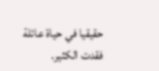حقيقيا في حياة عائلة فقدت الكثير.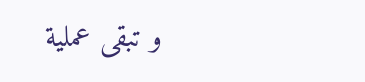و تبقى عملية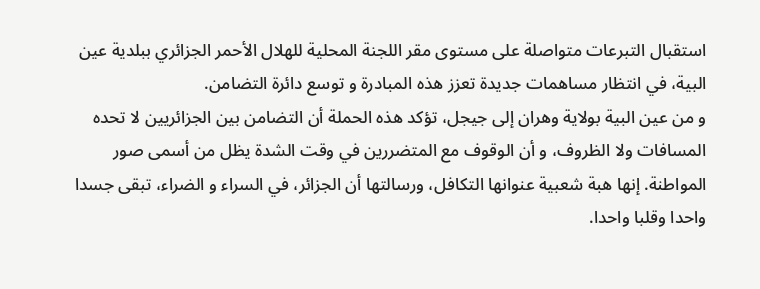استقبال التبرعات متواصلة على مستوى مقر اللجنة المحلية للهلال الأحمر الجزائري ببلدية عين البية، في انتظار مساهمات جديدة تعزز هذه المبادرة و توسع دائرة التضامن.
و من عين البية بولاية وهران إلى جيجل، تؤكد هذه الحملة أن التضامن بين الجزائريين لا تحده المسافات ولا الظروف، و أن الوقوف مع المتضررين في وقت الشدة يظل من أسمى صور المواطنة. إنها هبة شعبية عنوانها التكافل، ورسالتها أن الجزائر، في السراء و الضراء، تبقى جسدا واحدا وقلبا واحدا.